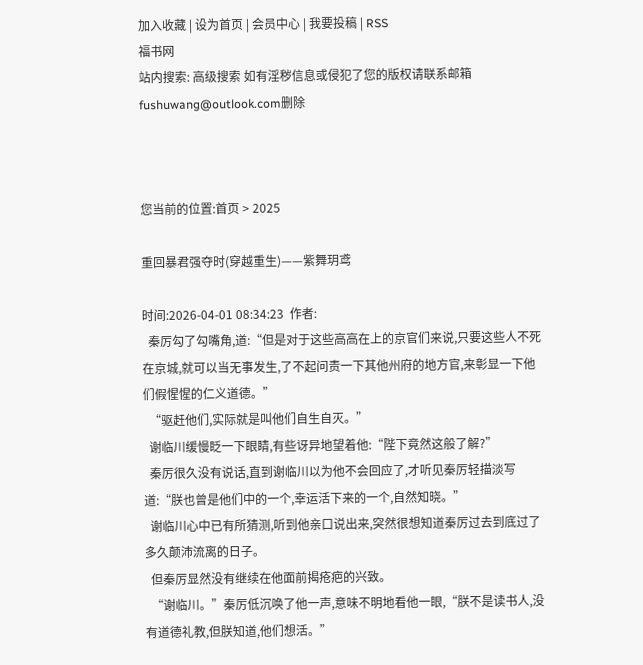加入收藏 | 设为首页 | 会员中心 | 我要投稿 | RSS
福书网
站内搜索: 高级搜索 如有淫秽信息或侵犯了您的版权请联系邮箱fushuwang@outlook.com删除



您当前的位置:首页 > 2025

重回暴君强夺时(穿越重生)——紫舞玥鸢

时间:2026-04-01 08:34:23  作者:
  秦厉勾了勾嘴角,道:“但是对于这些高高在上的京官们来说,只要这些人不死在京城,就可以当无事发生,了不起问责一下其他州府的地方官,来彰显一下他们假惺惺的仁义道德。”
  “驱赶他们,实际就是叫他们自生自灭。”
  谢临川缓慢眨一下眼睛,有些讶异地望着他:“陛下竟然这般了解?”
  秦厉很久没有说话,直到谢临川以为他不会回应了,才听见秦厉轻描淡写道:“朕也曾是他们中的一个,幸运活下来的一个,自然知晓。”
  谢临川心中已有所猜测,听到他亲口说出来,突然很想知道秦厉过去到底过了多久颠沛流离的日子。
  但秦厉显然没有继续在他面前揭疮疤的兴致。
  “谢临川。”秦厉低沉唤了他一声,意味不明地看他一眼,“朕不是读书人,没有道德礼教,但朕知道,他们想活。”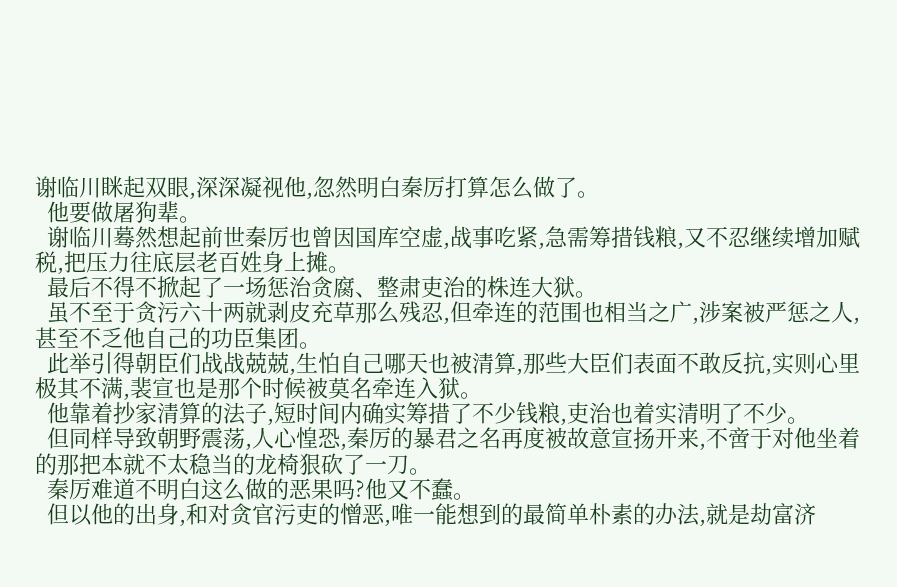谢临川眯起双眼,深深凝视他,忽然明白秦厉打算怎么做了。
  他要做屠狗辈。
  谢临川蓦然想起前世秦厉也曾因国库空虚,战事吃紧,急需筹措钱粮,又不忍继续增加赋税,把压力往底层老百姓身上摊。
  最后不得不掀起了一场惩治贪腐、整肃吏治的株连大狱。
  虽不至于贪污六十两就剥皮充草那么残忍,但牵连的范围也相当之广,涉案被严惩之人,甚至不乏他自己的功臣集团。
  此举引得朝臣们战战兢兢,生怕自己哪天也被清算,那些大臣们表面不敢反抗,实则心里极其不满,裴宣也是那个时候被莫名牵连入狱。
  他靠着抄家清算的法子,短时间内确实筹措了不少钱粮,吏治也着实清明了不少。
  但同样导致朝野震荡,人心惶恐,秦厉的暴君之名再度被故意宣扬开来,不啻于对他坐着的那把本就不太稳当的龙椅狠砍了一刀。
  秦厉难道不明白这么做的恶果吗?他又不蠢。
  但以他的出身,和对贪官污吏的憎恶,唯一能想到的最简单朴素的办法,就是劫富济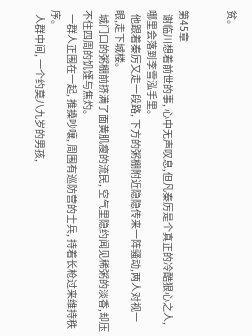贫。


第45章
  谢临川想着前世的事, 心中无声叹息,但凡秦厉是个真正的冷酷狠心之人,哪里会落到李雪泓手里。
  他跟着秦厉又走一段路, 下方的粥棚附近隐隐传来一阵骚动,两人对视一眼,走下城楼。
  城门口的粥棚前挤满了面黄肌瘦的流民, 空气里隐约闻见稀粥的淡香,却压不住四周的饥馑与焦灼。
  一群人正围在一起, 推搡吵嚷, 周围有巡防营的士兵, 持着长枪过来维持秩序。
  人群中间, 一个约莫八九岁的男孩,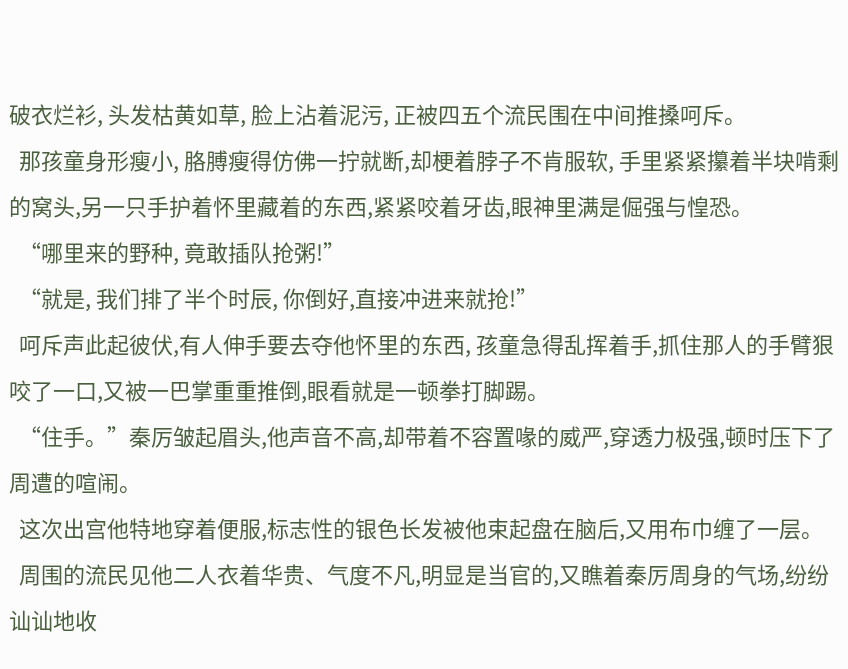破衣烂衫, 头发枯黄如草, 脸上沾着泥污, 正被四五个流民围在中间推搡呵斥。
  那孩童身形瘦小, 胳膊瘦得仿佛一拧就断,却梗着脖子不肯服软, 手里紧紧攥着半块啃剩的窝头,另一只手护着怀里藏着的东西,紧紧咬着牙齿,眼神里满是倔强与惶恐。
  “哪里来的野种, 竟敢插队抢粥!”
  “就是, 我们排了半个时辰, 你倒好,直接冲进来就抢!”
  呵斥声此起彼伏,有人伸手要去夺他怀里的东西, 孩童急得乱挥着手,抓住那人的手臂狠咬了一口,又被一巴掌重重推倒,眼看就是一顿拳打脚踢。
  “住手。”秦厉皱起眉头,他声音不高,却带着不容置喙的威严,穿透力极强,顿时压下了周遭的喧闹。
  这次出宫他特地穿着便服,标志性的银色长发被他束起盘在脑后,又用布巾缠了一层。
  周围的流民见他二人衣着华贵、气度不凡,明显是当官的,又瞧着秦厉周身的气场,纷纷讪讪地收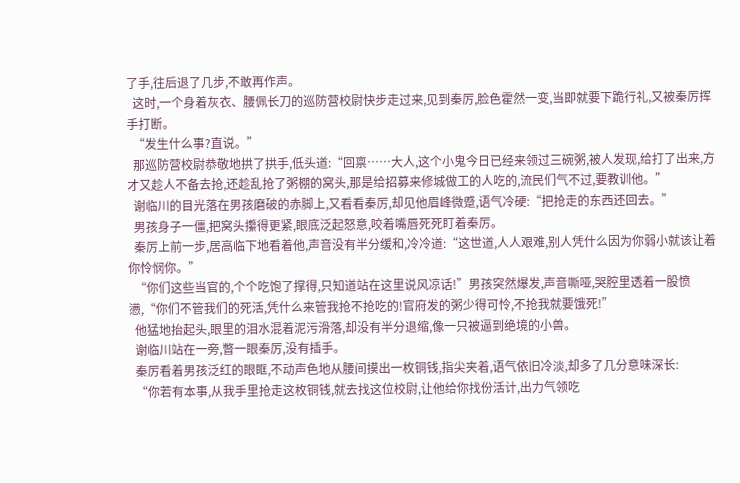了手,往后退了几步,不敢再作声。
  这时,一个身着灰衣、腰佩长刀的巡防营校尉快步走过来,见到秦厉,脸色霍然一变,当即就要下跪行礼,又被秦厉挥手打断。
  “发生什么事?直说。”
  那巡防营校尉恭敬地拱了拱手,低头道:“回禀……大人,这个小鬼今日已经来领过三碗粥,被人发现,给打了出来,方才又趁人不备去抢,还趁乱抢了粥棚的窝头,那是给招募来修城做工的人吃的,流民们气不过,要教训他。”
  谢临川的目光落在男孩磨破的赤脚上,又看看秦厉,却见他眉峰微蹙,语气冷硬:“把抢走的东西还回去。”
  男孩身子一僵,把窝头攥得更紧,眼底泛起怒意,咬着嘴唇死死盯着秦厉。
  秦厉上前一步,居高临下地看着他,声音没有半分缓和,冷冷道:“这世道,人人艰难,别人凭什么因为你弱小就该让着你怜悯你。”
  “你们这些当官的,个个吃饱了撑得,只知道站在这里说风凉话!”男孩突然爆发,声音嘶哑,哭腔里透着一股愤懑,“你们不管我们的死活,凭什么来管我抢不抢吃的!官府发的粥少得可怜,不抢我就要饿死!”
  他猛地抬起头,眼里的泪水混着泥污滑落,却没有半分退缩,像一只被逼到绝境的小兽。
  谢临川站在一旁,瞥一眼秦厉,没有插手。
  秦厉看着男孩泛红的眼眶,不动声色地从腰间摸出一枚铜钱,指尖夹着,语气依旧冷淡,却多了几分意味深长:
  “你若有本事,从我手里抢走这枚铜钱,就去找这位校尉,让他给你找份活计,出力气领吃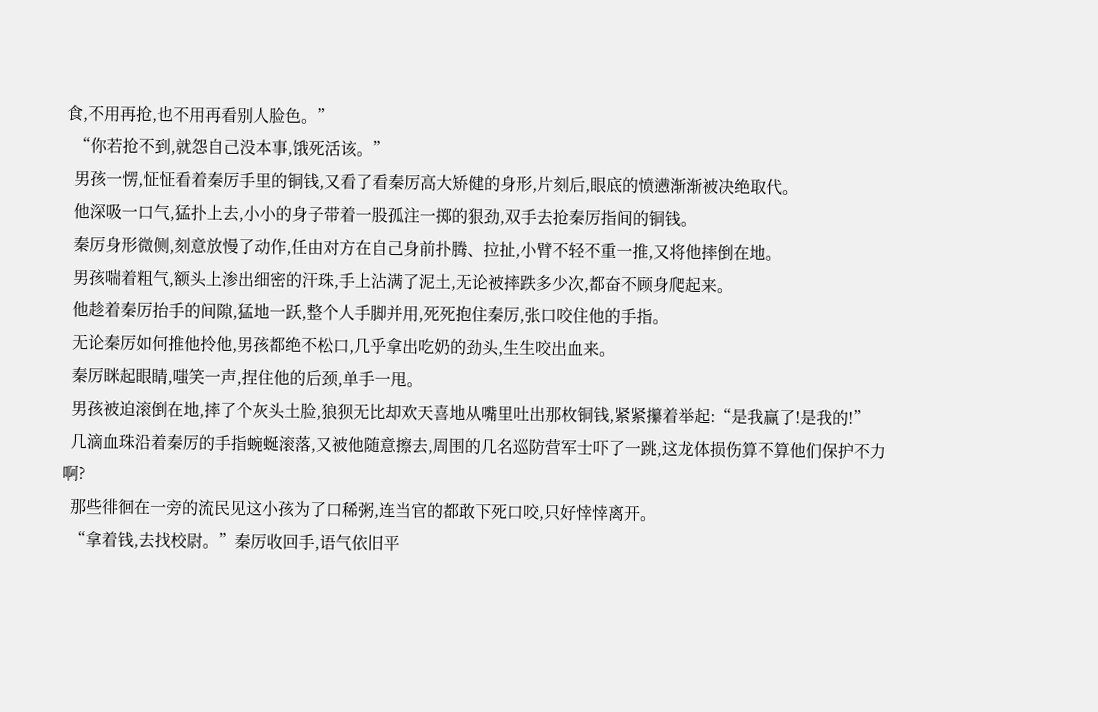食,不用再抢,也不用再看别人脸色。”
  “你若抢不到,就怨自己没本事,饿死活该。”
  男孩一愣,怔怔看着秦厉手里的铜钱,又看了看秦厉高大矫健的身形,片刻后,眼底的愤懑渐渐被决绝取代。
  他深吸一口气,猛扑上去,小小的身子带着一股孤注一掷的狠劲,双手去抢秦厉指间的铜钱。
  秦厉身形微侧,刻意放慢了动作,任由对方在自己身前扑腾、拉扯,小臂不轻不重一推,又将他摔倒在地。
  男孩喘着粗气,额头上渗出细密的汗珠,手上沾满了泥土,无论被摔跌多少次,都奋不顾身爬起来。
  他趁着秦厉抬手的间隙,猛地一跃,整个人手脚并用,死死抱住秦厉,张口咬住他的手指。
  无论秦厉如何推他拎他,男孩都绝不松口,几乎拿出吃奶的劲头,生生咬出血来。
  秦厉眯起眼睛,嗤笑一声,捏住他的后颈,单手一甩。
  男孩被迫滚倒在地,摔了个灰头土脸,狼狈无比却欢天喜地从嘴里吐出那枚铜钱,紧紧攥着举起:“是我赢了!是我的!”
  几滴血珠沿着秦厉的手指蜿蜒滚落,又被他随意擦去,周围的几名巡防营军士吓了一跳,这龙体损伤算不算他们保护不力啊?
  那些徘徊在一旁的流民见这小孩为了口稀粥,连当官的都敢下死口咬,只好悻悻离开。
  “拿着钱,去找校尉。”秦厉收回手,语气依旧平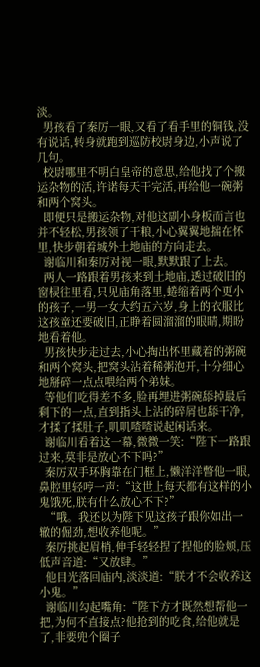淡。
  男孩看了秦厉一眼,又看了看手里的铜钱,没有说话,转身就跑到巡防校尉身边,小声说了几句。
  校尉哪里不明白皇帝的意思,给他找了个搬运杂物的活,许诺每天干完活,再给他一碗粥和两个窝头。
  即便只是搬运杂物,对他这副小身板而言也并不轻松,男孩领了干粮,小心翼翼地揣在怀里,快步朝着城外土地庙的方向走去。
  谢临川和秦厉对视一眼,默默跟了上去。
  两人一路跟着男孩来到土地庙,透过破旧的窗棂往里看,只见庙角落里,蜷缩着两个更小的孩子,一男一女大约五六岁,身上的衣服比这孩童还要破旧,正睁着圆溜溜的眼睛,期盼地看着他。
  男孩快步走过去,小心掏出怀里藏着的粥碗和两个窝头,把窝头沾着稀粥泡开,十分细心地掰碎一点点喂给两个弟妹。
  等他们吃得差不多,脸再埋进粥碗舔掉最后剩下的一点,直到指头上沾的碎屑也舔干净,才揉了揉肚子,叽叽喳喳说起闲话来。
  谢临川看着这一幕,微微一笑:“陛下一路跟过来,莫非是放心不下吗?”
  秦厉双手环胸靠在门框上,懒洋洋瞥他一眼,鼻腔里轻哼一声:“这世上每天都有这样的小鬼饿死,朕有什么放心不下?”
  “哦。我还以为陛下见这孩子跟你如出一辙的倔劲,想收养他呢。”
  秦厉挑起眉梢,伸手轻轻捏了捏他的脸颊,压低声音道:“又放肆。”
  他目光落回庙内,淡淡道:“朕才不会收养这小鬼。”
  谢临川勾起嘴角:“陛下方才既然想帮他一把,为何不直接点?他抢到的吃食,给他就是了,非要兜个圈子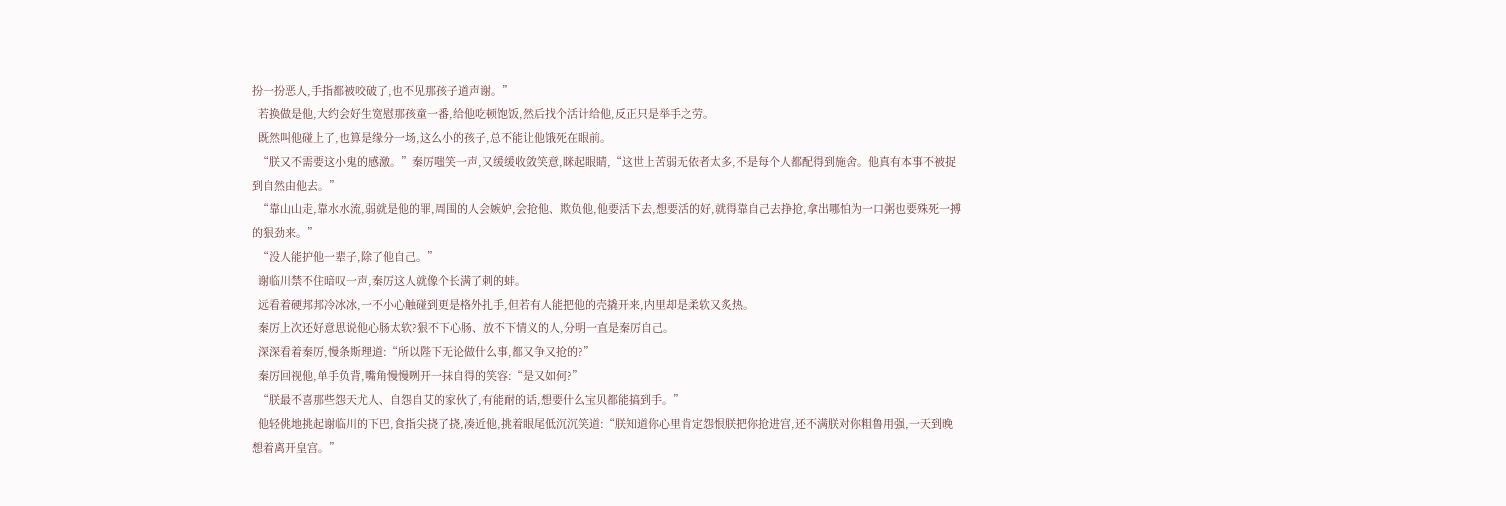扮一扮恶人,手指都被咬破了,也不见那孩子道声谢。”
  若换做是他,大约会好生宽慰那孩童一番,给他吃顿饱饭,然后找个活计给他,反正只是举手之劳。
  既然叫他碰上了,也算是缘分一场,这么小的孩子,总不能让他饿死在眼前。
  “朕又不需要这小鬼的感激。”秦厉嗤笑一声,又缓缓收敛笑意,眯起眼睛,“这世上苦弱无依者太多,不是每个人都配得到施舍。他真有本事不被捉到自然由他去。”
  “靠山山走,靠水水流,弱就是他的罪,周围的人会嫉妒,会抢他、欺负他,他要活下去,想要活的好,就得靠自己去挣抢,拿出哪怕为一口粥也要殊死一搏的狠劲来。”
  “没人能护他一辈子,除了他自己。”
  谢临川禁不住暗叹一声,秦厉这人就像个长满了刺的蚌。
  远看着硬邦邦冷冰冰,一不小心触碰到更是格外扎手,但若有人能把他的壳撬开来,内里却是柔软又炙热。
  秦厉上次还好意思说他心肠太软?狠不下心肠、放不下情义的人,分明一直是秦厉自己。
  深深看着秦厉,慢条斯理道:“所以陛下无论做什么事,都又争又抢的?”
  秦厉回视他,单手负背,嘴角慢慢咧开一抹自得的笑容:“是又如何?”
  “朕最不喜那些怨天尤人、自怨自艾的家伙了,有能耐的话,想要什么宝贝都能搞到手。”
  他轻佻地挑起谢临川的下巴,食指尖挠了挠,凑近他,挑着眼尾低沉沉笑道:“朕知道你心里肯定怨恨朕把你抢进宫,还不满朕对你粗鲁用强,一天到晚想着离开皇宫。”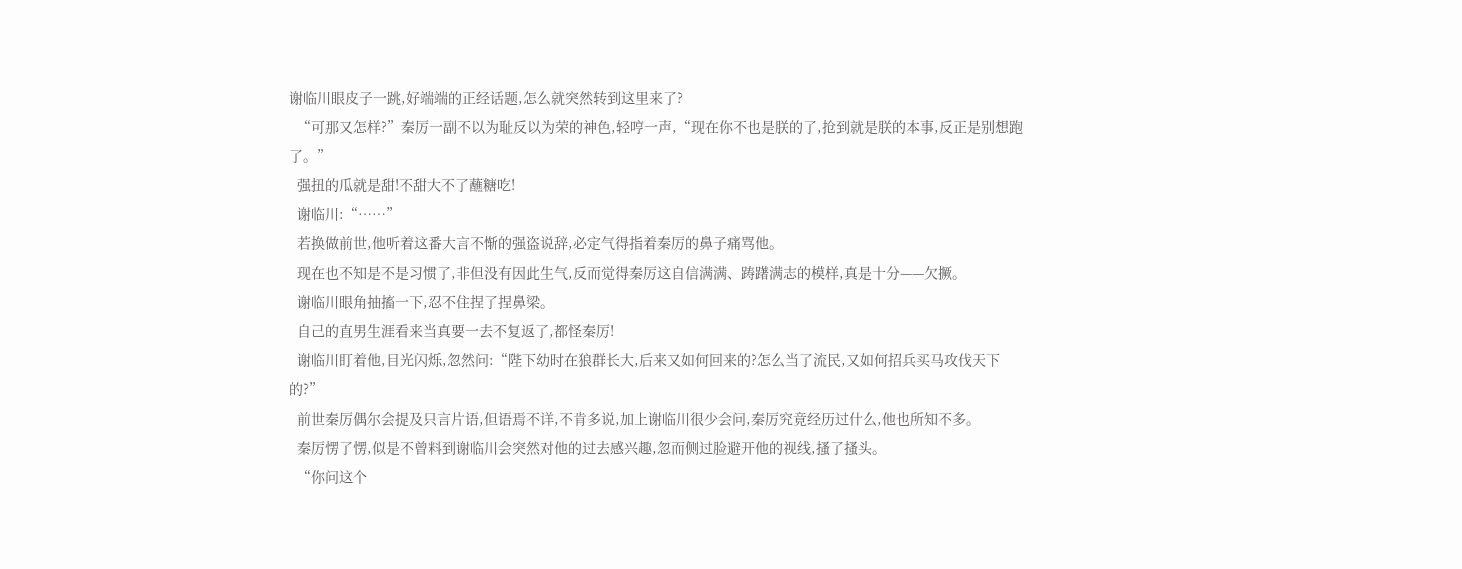谢临川眼皮子一跳,好端端的正经话题,怎么就突然转到这里来了?
  “可那又怎样?”秦厉一副不以为耻反以为荣的神色,轻哼一声,“现在你不也是朕的了,抢到就是朕的本事,反正是别想跑了。”
  强扭的瓜就是甜!不甜大不了蘸糖吃!
  谢临川:“……”
  若换做前世,他听着这番大言不惭的强盗说辞,必定气得指着秦厉的鼻子痛骂他。
  现在也不知是不是习惯了,非但没有因此生气,反而觉得秦厉这自信满满、踌躇满志的模样,真是十分——欠撅。
  谢临川眼角抽搐一下,忍不住捏了捏鼻梁。
  自己的直男生涯看来当真要一去不复返了,都怪秦厉!
  谢临川盯着他,目光闪烁,忽然问:“陛下幼时在狼群长大,后来又如何回来的?怎么当了流民,又如何招兵买马攻伐天下的?”
  前世秦厉偶尔会提及只言片语,但语焉不详,不肯多说,加上谢临川很少会问,秦厉究竟经历过什么,他也所知不多。
  秦厉愣了愣,似是不曾料到谢临川会突然对他的过去感兴趣,忽而侧过脸避开他的视线,搔了搔头。
  “你问这个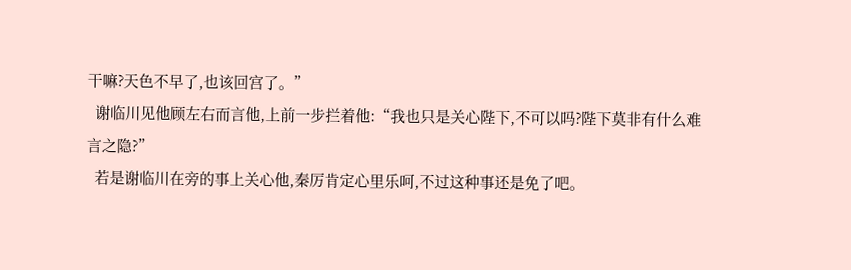干嘛?天色不早了,也该回宫了。”
  谢临川见他顾左右而言他,上前一步拦着他:“我也只是关心陛下,不可以吗?陛下莫非有什么难言之隐?”
  若是谢临川在旁的事上关心他,秦厉肯定心里乐呵,不过这种事还是免了吧。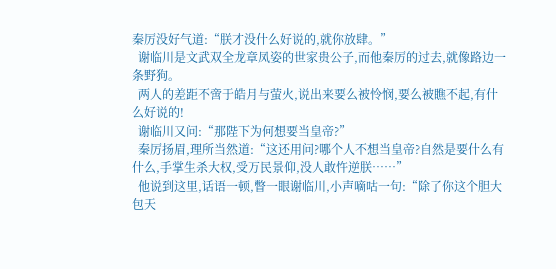秦厉没好气道:“朕才没什么好说的,就你放肆。”
  谢临川是文武双全龙章凤姿的世家贵公子,而他秦厉的过去,就像路边一条野狗。
  两人的差距不啻于皓月与萤火,说出来要么被怜悯,要么被瞧不起,有什么好说的!
  谢临川又问:“那陛下为何想要当皇帝?”
  秦厉扬眉,理所当然道:“这还用问?哪个人不想当皇帝?自然是要什么有什么,手掌生杀大权,受万民景仰,没人敢忤逆朕……”
  他说到这里,话语一顿,瞥一眼谢临川,小声嘀咕一句:“除了你这个胆大包天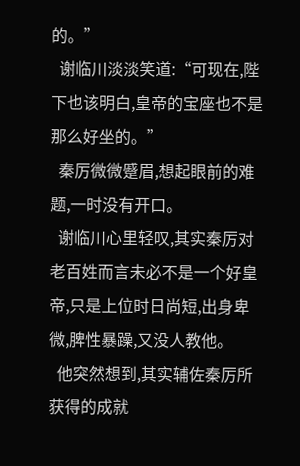的。”
  谢临川淡淡笑道:“可现在,陛下也该明白,皇帝的宝座也不是那么好坐的。”
  秦厉微微蹙眉,想起眼前的难题,一时没有开口。
  谢临川心里轻叹,其实秦厉对老百姓而言未必不是一个好皇帝,只是上位时日尚短,出身卑微,脾性暴躁,又没人教他。
  他突然想到,其实辅佐秦厉所获得的成就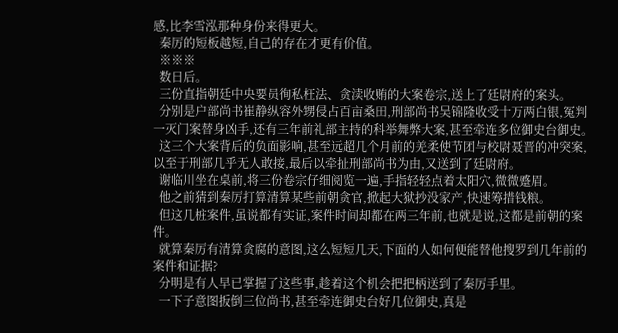感,比李雪泓那种身份来得更大。
  秦厉的短板越短,自己的存在才更有价值。
  ※※※
  数日后。
  三份直指朝廷中央要员徇私枉法、贪渎收贿的大案卷宗,送上了廷尉府的案头。
  分别是户部尚书崔静纵容外甥侵占百亩桑田,刑部尚书吴锦隆收受十万两白银,冤判一灭门案替身凶手,还有三年前礼部主持的科举舞弊大案,甚至牵连多位御史台御史。
  这三个大案背后的负面影响,甚至远超几个月前的羌柔使节团与校尉聂晋的冲突案,以至于刑部几乎无人敢接,最后以牵扯刑部尚书为由,又送到了廷尉府。
  谢临川坐在桌前,将三份卷宗仔细阅览一遍,手指轻轻点着太阳穴,微微蹙眉。
  他之前猜到秦厉打算清算某些前朝贪官,掀起大狱抄没家产,快速筹措钱粮。
  但这几桩案件,虽说都有实证,案件时间却都在两三年前,也就是说,这都是前朝的案件。
  就算秦厉有清算贪腐的意图,这么短短几天,下面的人如何便能替他搜罗到几年前的案件和证据?
  分明是有人早已掌握了这些事,趁着这个机会把把柄送到了秦厉手里。
  一下子意图扳倒三位尚书,甚至牵连御史台好几位御史,真是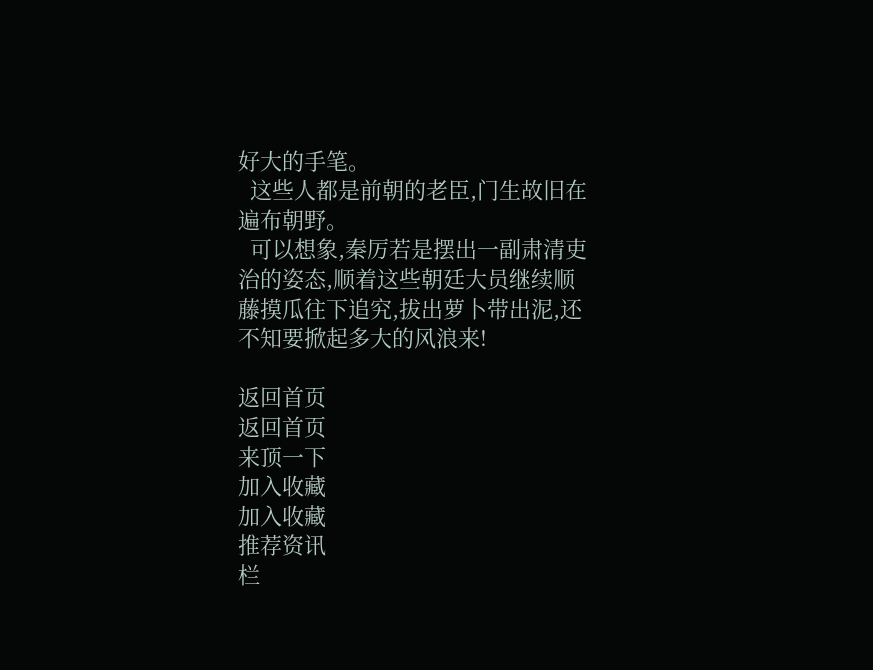好大的手笔。
  这些人都是前朝的老臣,门生故旧在遍布朝野。
  可以想象,秦厉若是摆出一副肃清吏治的姿态,顺着这些朝廷大员继续顺藤摸瓜往下追究,拔出萝卜带出泥,还不知要掀起多大的风浪来!

返回首页
返回首页
来顶一下
加入收藏
加入收藏
推荐资讯
栏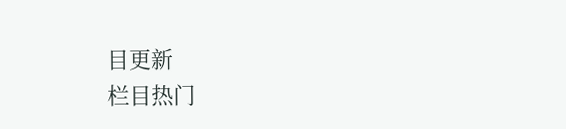目更新
栏目热门